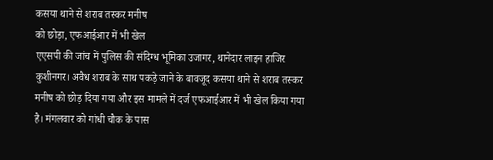कसया थाने से शराब तस्कर मनीष
को छोड़ा, एफआईआर में भी खेल
एएसपी की जांच में पुलिस की संदिग्ध भूमिका उजागर, थानेदार लाइन हाजिर
कुशीनगर। अवैध शराब के साथ पकड़े जाने के बावजूद कसया थाने से शराब तस्कर मनीष को छोड़ दिया गया और इस मामले में दर्ज एफआईआर में भी खेल किया गया है। मंगलवार को गांधी चौक के पास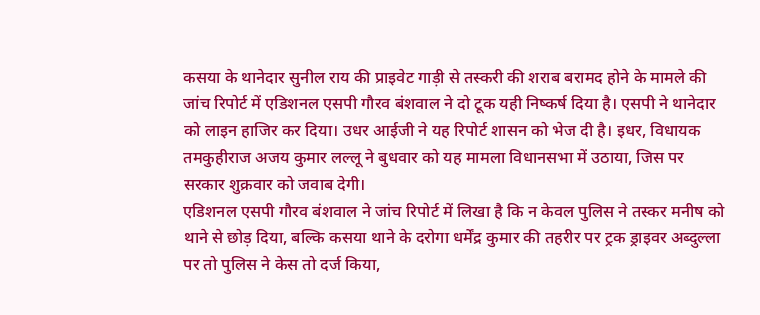कसया के थानेदार सुनील राय की प्राइवेट गाड़ी से तस्करी की शराब बरामद होने के मामले की जांच रिपोर्ट में एडिशनल एसपी गौरव बंशवाल ने दो टूक यही निष्कर्ष दिया है। एसपी ने थानेदार को लाइन हाजिर कर दिया। उधर आईजी ने यह रिपोर्ट शासन को भेज दी है। इधर, विधायक तमकुहीराज अजय कुमार लल्लू ने बुधवार को यह मामला विधानसभा में उठाया, जिस पर सरकार शुक्रवार को जवाब देगी।
एडिशनल एसपी गौरव बंशवाल ने जांच रिपोर्ट में लिखा है कि न केवल पुलिस ने तस्कर मनीष को थाने से छोड़ दिया, बल्कि कसया थाने के दरोगा धर्मेंद्र कुमार की तहरीर पर ट्रक ड्राइवर अब्दुल्ला पर तो पुलिस ने केस तो दर्ज किया,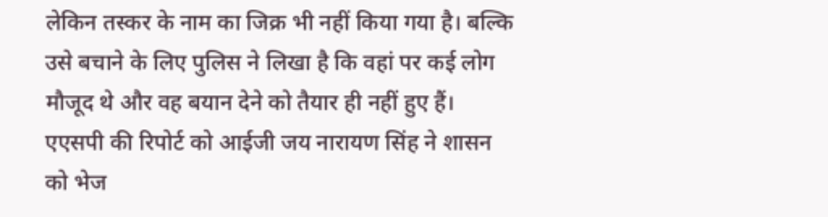लेकिन तस्कर के नाम का जिक्र भी नहीं किया गया है। बल्कि उसे बचाने के लिए पुलिस ने लिखा है कि वहां पर कई लोग मौजूद थे और वह बयान देने को तैयार ही नहीं हुए हैं। एएसपी की रिपोर्ट को आईजी जय नारायण सिंह ने शासन को भेज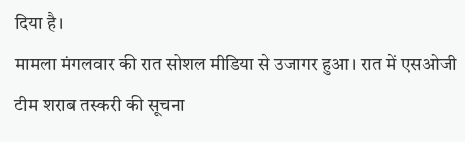दिया है।
मामला मंगलवार की रात सोशल मीडिया से उजागर हुआ। रात में एसओजी टीम शराब तस्करी की सूचना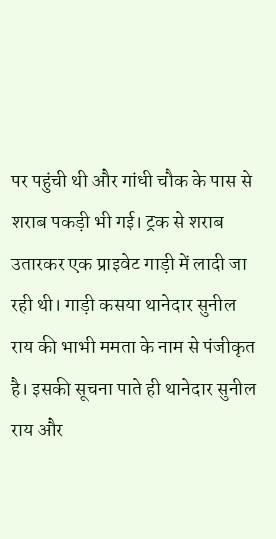पर पहुंची थी और गांधी चौक के पास से शराब पकड़ी भी गई। ट्रक से शराब उतारकर एक प्राइवेट गाड़ी में लादी जा रही थी। गाड़ी कसया थानेदार सुनील राय की भाभी ममता के नाम से पंजीकृत है। इसकी सूचना पाते ही थानेदार सुनील राय और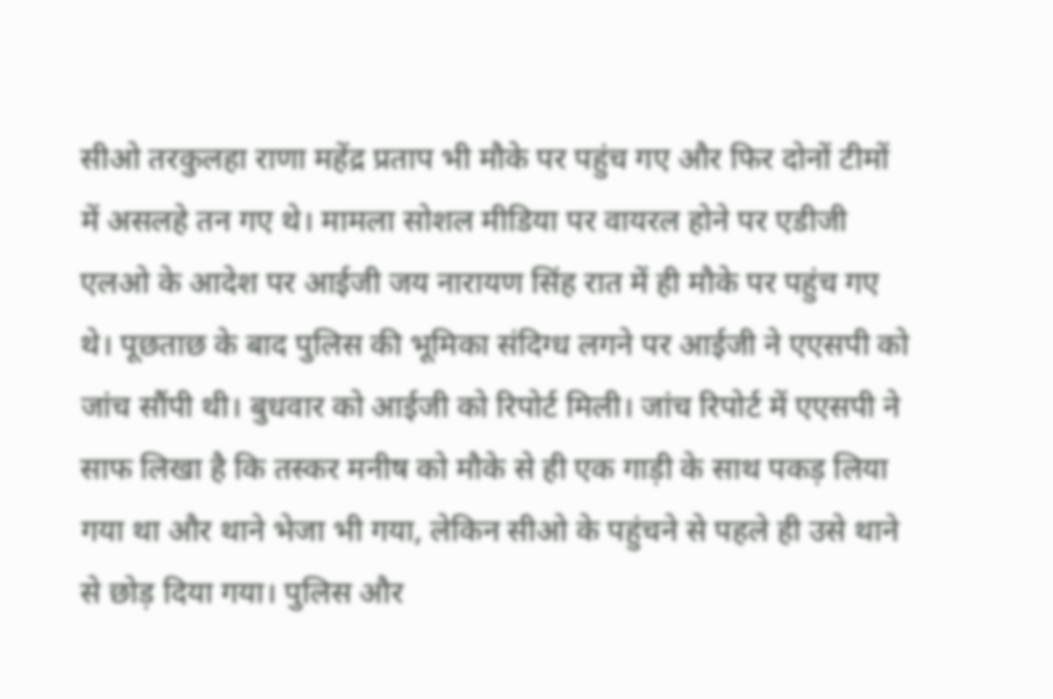सीओ तरकुलहा राणा महेंद्र प्रताप भी मौके पर पहुंच गए और फिर दोनों टीमों में असलहे तन गए थे। मामला सोशल मीडिया पर वायरल होने पर एडीजी एलओ के आदेश पर आईजी जय नारायण सिंह रात में ही मौके पर पहुंच गए थे। पूछताछ के बाद पुलिस की भूमिका संदिग्ध लगने पर आईजी ने एएसपी को जांच सौंपी थी। बुधवार को आईजी को रिपोर्ट मिली। जांच रिपोर्ट में एएसपी ने साफ लिखा है कि तस्कर मनीष को मौके से ही एक गाड़ी के साथ पकड़ लिया गया था और थाने भेजा भी गया, लेकिन सीओ के पहुंचने से पहले ही उसे थाने से छोड़ दिया गया। पुलिस और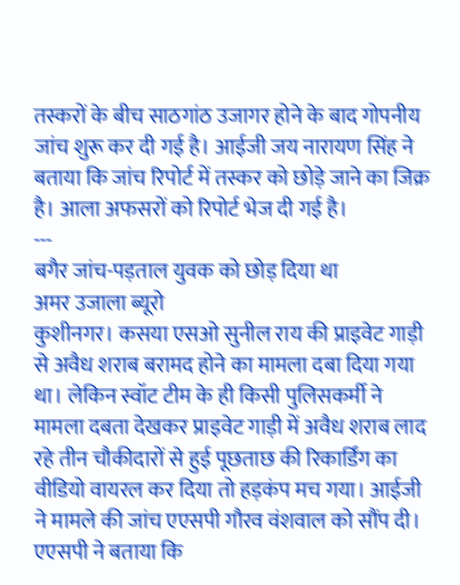तस्करों के बीच साठगांठ उजागर होने के बाद गोपनीय जांच शुरू कर दी गई है। आईजी जय नारायण सिंह ने बताया कि जांच रिपोर्ट में तस्कर को छोड़े जाने का जिक्र है। आला अफसरों को रिपोर्ट भेज दी गई है।
---
बगैर जांच-पड़ताल युवक को छोड़ दिया था
अमर उजाला ब्यूरो
कुशीनगर। कसया एसओ सुनील राय की प्राइवेट गाड़ी से अवैध शराब बरामद होने का मामला दबा दिया गया था। लेकिन स्वॉट टीम के ही किसी पुलिसकर्मी ने मामला दबता देखकर प्राइवेट गाड़ी में अवैध शराब लाद रहे तीन चौकीदारों से हुई पूछताछ की रिकार्डिंग का वीडियो वायरल कर दिया तो हड़कंप मच गया। आईजी ने मामले की जांच एएसपी गौरव वंशवाल को सौंप दी। एएसपी ने बताया कि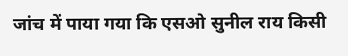जांच में पाया गया कि एसओ सुनील राय किसी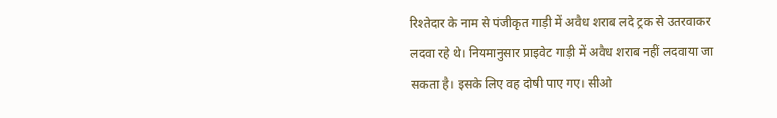रिश्तेदार के नाम से पंजीकृत गाड़ी में अवैध शराब लदे ट्रक से उतरवाकर लदवा रहे थे। नियमानुसार प्राइवेट गाड़ी में अवैध शराब नहीं लदवाया जा सकता है। इसके लिए वह दोषी पाए गए। सीओ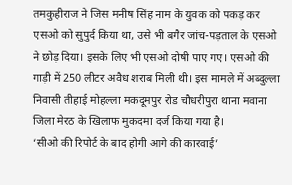तमकुहीराज ने जिस मनीष सिंह नाम के युवक को पकड़ कर एसओ को सुपुर्द किया था, उसे भी बगैर जांच-पड़ताल के एसओ ने छोड़ दिया। इसके लिए भी एसओ दोषी पाए गए। एसओ की गाड़ी में 250 लीटर अवैध शराब मिली थी। इस मामले में अब्दुल्ला निवासी तीहाई मोहल्ला मकदूमपुर रोड चौधरीपुरा थाना मवाना जिला मेरठ के खिलाफ मुकदमा दर्ज किया गया है।
‘सीओ की रिपोर्ट के बाद होगी आगे की कारवाई’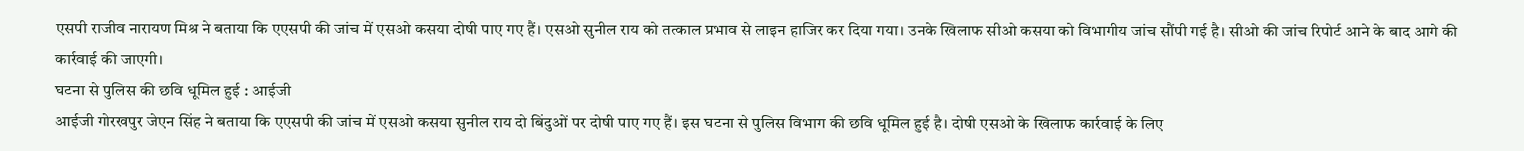एसपी राजीव नारायण मिश्र ने बताया कि एएसपी की जांच में एसओ कसया दोषी पाए गए हैं। एसओ सुनील राय को तत्काल प्रभाव से लाइन हाजिर कर दिया गया। उनके खिलाफ सीओ कसया को विभागीय जांच सौंपी गई है। सीओ की जांच रिपोर्ट आने के बाद आगे की कार्रवाई की जाएगी।
घटना से पुलिस की छवि धूमिल हुई : आईजी
आईजी गोरखपुर जेएन सिंह ने बताया कि एएसपी की जांच में एसओ कसया सुनील राय दो बिंदुओं पर दोषी पाए गए हैं। इस घटना से पुलिस विभाग की छवि धूमिल हुई है। दोषी एसओ के खिलाफ कार्रवाई के लिए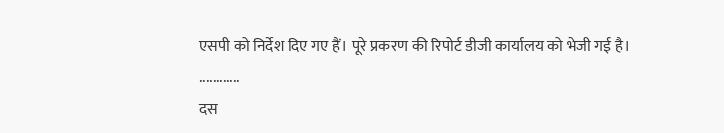एसपी को निर्देश दिए गए हैं। पूरे प्रकरण की रिपोर्ट डीजी कार्यालय को भेजी गई है।
............
दस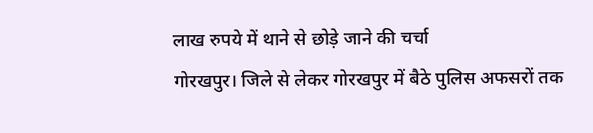लाख रुपये में थाने से छोड़े जाने की चर्चा
गोरखपुर। जिले से लेकर गोरखपुर में बैठे पुलिस अफसरों तक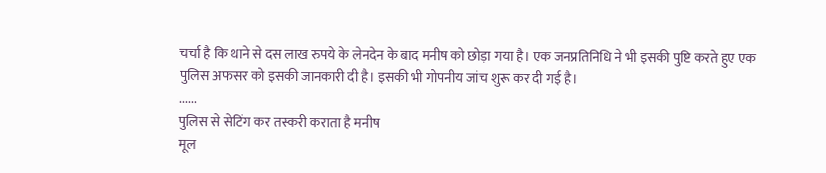चर्चा है कि थाने से दस लाख रुपये के लेनदेन के बाद मनीष को छोड़ा गया है। एक जनप्रतिनिधि ने भी इसकी पुष्टि करते हुए एक पुलिस अफसर को इसकी जानकारी दी है। इसकी भी गोपनीय जांच शुरू कर दी गई है।
......
पुलिस से सेटिंग कर तस्करी कराता है मनीष
मूल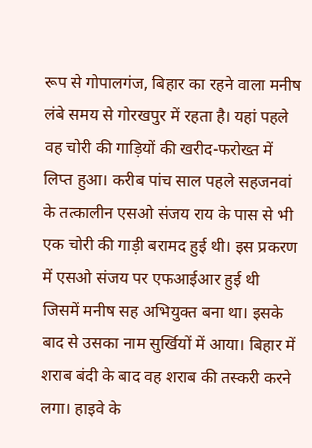रूप से गोपालगंज, बिहार का रहने वाला मनीष लंबे समय से गोरखपुर में रहता है। यहां पहले वह चोरी की गाड़ियों की खरीद-फरोख्त में लिप्त हुआ। करीब पांच साल पहले सहजनवां के तत्कालीन एसओ संजय राय के पास से भी एक चोरी की गाड़ी बरामद हुई थी। इस प्रकरण में एसओ संजय पर एफआईआर हुई थी जिसमें मनीष सह अभियुक्त बना था। इसके बाद से उसका नाम सुर्खियों में आया। बिहार में शराब बंदी के बाद वह शराब की तस्करी करने लगा। हाइवे के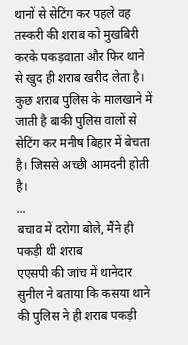थानों से सेटिंग कर पहले वह तस्करी की शराब को मुखबिरी करके पकड़वाता और फिर थाने से खुद ही शराब खरीद लेता है। कुछ शराब पुलिस के मालखाने में जाती है बाकी पुलिस वालों से सेटिंग कर मनीष बिहार में बेचता है। जिससे अच्छी आमदनी होती है।
...
बचाव में दरोगा बोले, मैंने ही पकड़ी थी शराब
एएसपी की जांच में थानेदार सुनील ने बताया कि कसया थाने की पुलिस ने ही शराब पकड़ी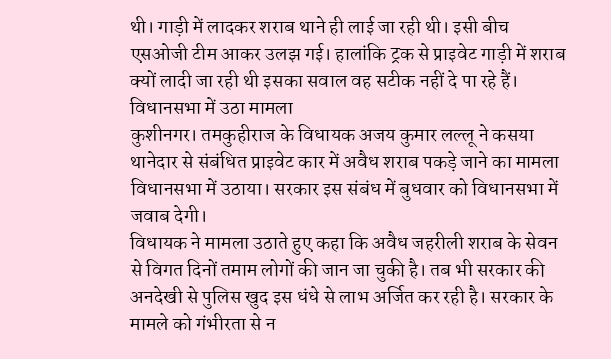थी। गाड़ी में लादकर शराब थाने ही लाई जा रही थी। इसी बीच एसओजी टीम आकर उलझ गई। हालांकि ट्रक से प्राइवेट गाड़ी में शराब क्यों लादी जा रही थी इसका सवाल वह सटीक नहीं दे पा रहे हैं।
विधानसभा में उठा मामला
कुशीनगर। तमकुहीराज के विधायक अजय कुमार लल्लू ने कसया थानेदार से संबंधित प्राइवेट कार में अवैध शराब पकड़े जाने का मामला विधानसभा में उठाया। सरकार इस संबंध में बुधवार को विधानसभा में जवाब देगी।
विधायक ने मामला उठाते हुए कहा कि अवैध जहरीली शराब के सेवन से विगत दिनों तमाम लोगों की जान जा चुकी है। तब भी सरकार की अनदेखी से पुलिस खुद इस धंधे से लाभ अर्जित कर रही है। सरकार के मामले को गंभीरता से न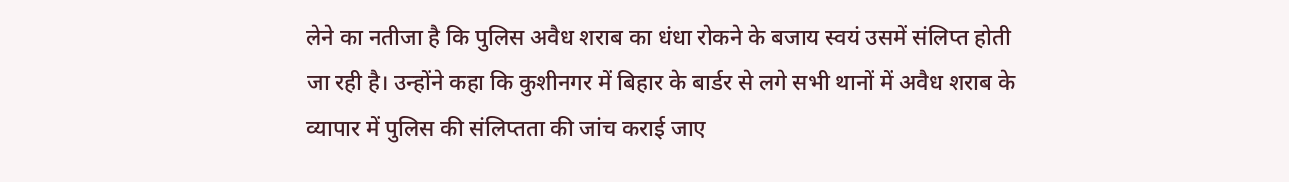लेने का नतीजा है कि पुलिस अवैध शराब का धंधा रोकने के बजाय स्वयं उसमें संलिप्त होती जा रही है। उन्होंने कहा कि कुशीनगर में बिहार के बार्डर से लगे सभी थानों में अवैध शराब के व्यापार में पुलिस की संलिप्तता की जांच कराई जाए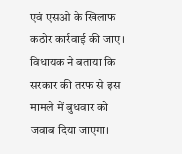एवं एसओ के खिलाफ कठोर कार्रवाई की जाए। विधायक ने बताया कि सरकार की तरफ से इस मामले में बुधवार को जवाब दिया जाएगा।